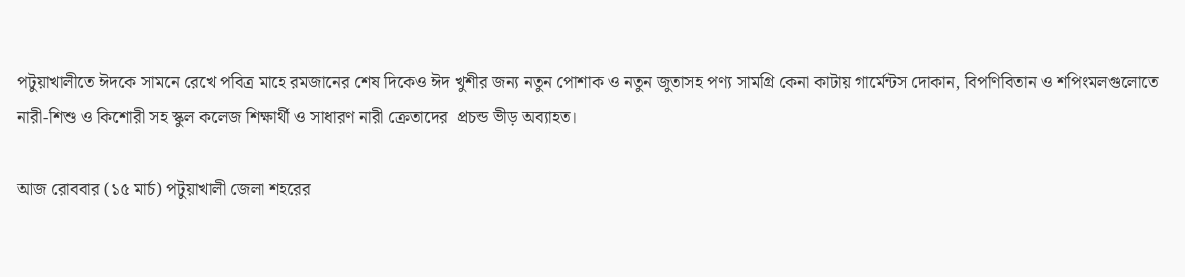পটুয়াখালীতে ঈদকে সামনে রেখে পবিত্র মাহে রমজানের শেষ দিকেও ঈদ খুশীর জন্য নতুন পোশাক ও নতুন জুতাসহ পণ্য সামগ্রি কেনা কাটায় গার্মেন্টস দোকান, বিপণিবিতান ও শপিংমলগুলোতে নারী-শিশু ও কিশোরী সহ স্কুল কলেজ শিক্ষার্থী ও সাধারণ নারী ক্রেতাদের  প্রচন্ড ভীড় অব্যাহত।

আজ রোববার (১৫ মার্চ) পটুয়াখালী জেলা শহরের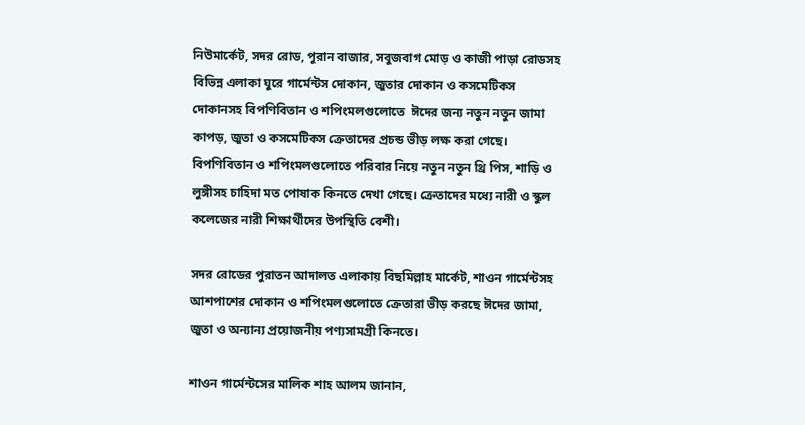নিউমার্কেট, সদর রোড, পুরান বাজার, সবুজবাগ মোড় ও কাজী পাড়া রোডসহ বিভিন্ন এলাকা ঘুরে গার্মেন্টস দোকান, জুতার দোকান ও কসমেটিকস দোকানসহ বিপণিবিতান ও শপিংমলগুলোতে  ঈদের জন্য নতুন নতুন জামা কাপড়, জুতা ও কসমেটিকস ক্রেতাদের প্রচন্ড ভীড় লক্ষ করা গেছে। বিপণিবিতান ও শপিংমলগুলোতে পরিবার নিয়ে নতুন নতুন থ্রি পিস, শাড়ি ও লুঙ্গীসহ চাহিদা মত পোষাক কিনতে দেখা গেছে। ক্রেতাদের মধ্যে নারী ও স্কুল কলেজের নারী শিক্ষার্থীদের উপস্থিতি বেশী।

সদর রোডের পুরাতন আদালত এলাকায় বিছমিল্লাহ মার্কেট, শাওন গার্মেন্টসহ আশপাশের দোকান ও শপিংমলগুলোতে ক্রেতারা ভীড় করছে ঈদের জামা, জুতা ও অন্যান্য প্রয়োজনীয় পণ্যসামগ্রী কিনতে।

শাওন গার্মেন্টসের মালিক শাহ আলম জানান,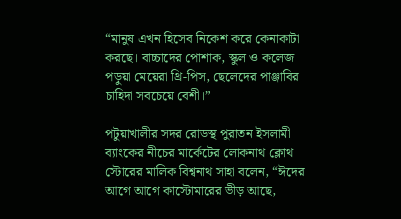“মানুষ এখন হিসেব নিকেশ করে কেনাকাটা করছে। বাচ্চাদের পোশাক, স্কুল ও কলেজ পড়ুয়া মেয়েরা থ্রি-পিস, ছেলেদের পাঞ্জাবির চাহিদা সবচেয়ে বেশী।”

পটুয়াখালীর সদর রোডস্থ পুরাতন ইসলামী ব্যাংকের নীচের মার্কেটের লোকনাথ ক্লোথ স্টোরের মালিক বিশ্বনাথ সাহা বলেন, “ঈদের আগে আগে কাস্টোমারের ভীড় আছে,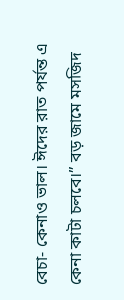বেচা- কেনাও ভাল। ঈদের রাত পর্যন্ত এ কেনা কাটা চলবে।” বড় জামে মসজিদ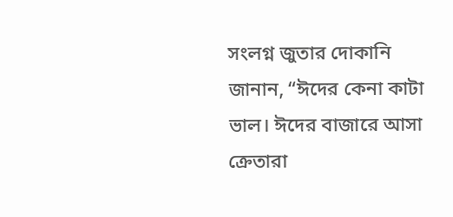সংলগ্ন জুতার দোকানি জানান, “ঈদের কেনা কাটা ভাল। ঈদের বাজারে আসা ক্রেতারা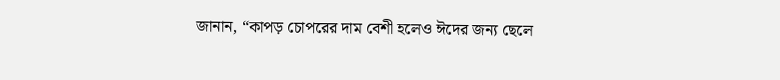জানান, “কাপড় চোপরের দাম বেশী হলেও ঈদের জন্য ছেলে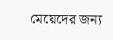মেয়েদের জন্য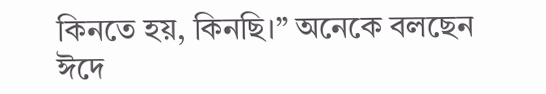কিনতে হয়, কিনছি।” অনেকে বলছেন ঈদে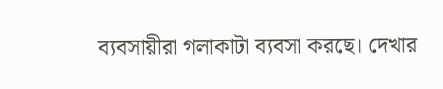ব্যবসায়ীরা গলাকাটা ব্যবসা করছে। দেখার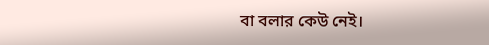বা বলার কেউ নেই।